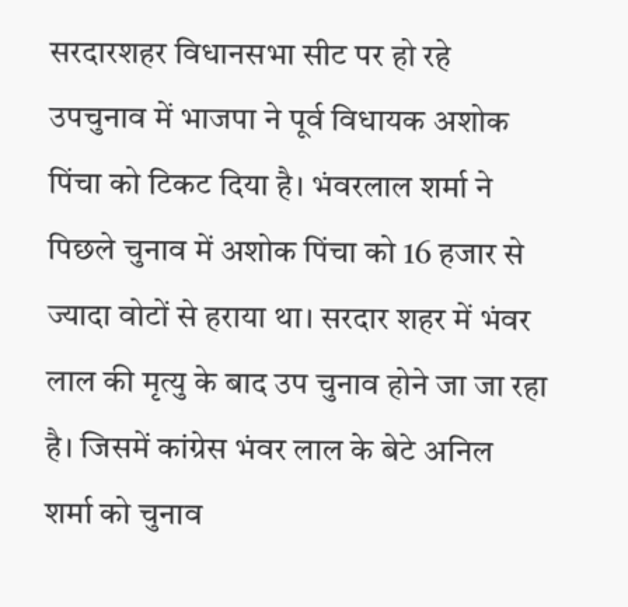सरदारशहर विधानसभा सीट पर हो रहे उपचुनाव में भाजपा ने पूर्व विधायक अशोक पिंचा को टिकट दिया है। भंवरलाल शर्मा ने पिछले चुनाव में अशोक पिंचा को 16 हजार से ज्यादा वोटों से हराया था। सरदार शहर में भंवर लाल की मृत्यु के बाद उप चुनाव होने जा जा रहा है। जिसमें कांग्रेस भंवर लाल के बेटे अनिल शर्मा को चुनाव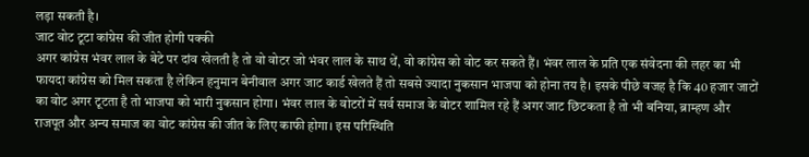लड़ा सकती है।
जाट वोट टूटा कांग्रेस की जीत होगी पक्की
अगर कांग्रेस भंवर लाल के बेटे पर दांव खेलती है तो वो वोटर जो भंवर लाल के साथ थें, वो कांग्रेस को वोट कर सकते हैं। भंवर लाल के प्रति एक संवेदना की लहर का भी फायदा कांग्रेस को मिल सकता है लेकिन हनुमान बेनीवाल अगर जाट कार्ड खेलते हैं तो सबसे ज्यादा नुकसान भाजपा को होना तय है। इसके पीछे वजह है कि 40 हजार जाटों का वोट अगर टूटता है तो भाजपा को भारी नुकसान होगा। भंवर लाल के वोटरों में सर्व समाज के वोटर शामिल रहे हैं अगर जाट छिटकता है तो भी बनिया, ब्राम्हण और राजपूत और अन्य समाज का वोट कांग्रेस की जीत के लिए काफी होगा। इस परिस्थिति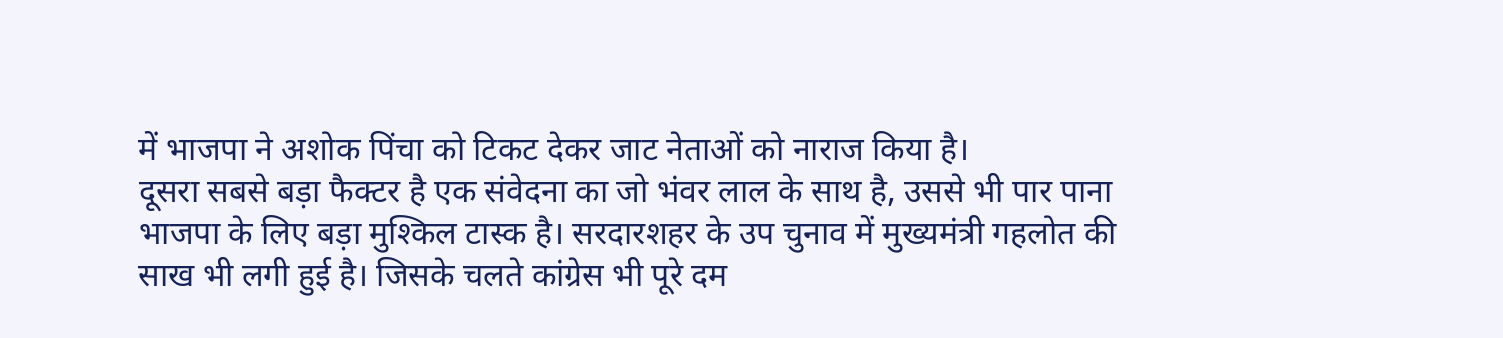में भाजपा ने अशोक पिंचा को टिकट देकर जाट नेताओं को नाराज किया है।
दूसरा सबसे बड़ा फैक्टर है एक संवेदना का जो भंवर लाल के साथ है, उससे भी पार पाना भाजपा के लिए बड़ा मुश्किल टास्क है। सरदारशहर के उप चुनाव में मुख्यमंत्री गहलोत की साख भी लगी हुई है। जिसके चलते कांग्रेस भी पूरे दम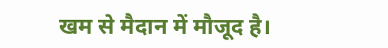खम से मैदान में मौजूद है।